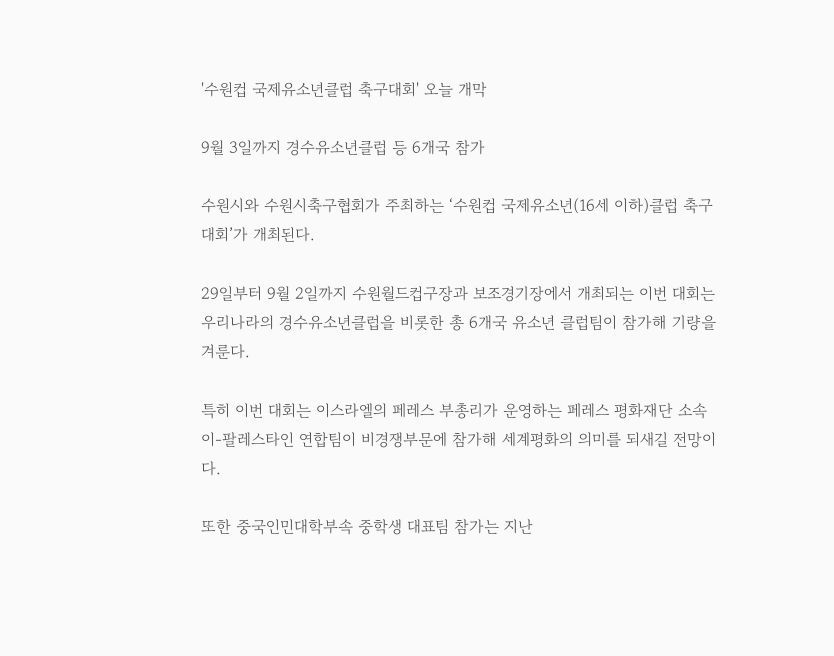'수원컵 국제유소년클럽 축구대회' 오늘 개막

9월 3일까지 경수유소년클럽 등 6개국 참가

수원시와 수원시축구협회가 주최하는 ‘수원컵 국제유소년(16세 이하)클럽 축구대회’가 개최된다.

29일부터 9월 2일까지 수원월드컵구장과 보조경기장에서 개최되는 이번 대회는 우리나라의 경수유소년클럽을 비롯한 총 6개국 유소년 클럽팀이 참가해 기량을 겨룬다.

특히 이번 대회는 이스라엘의 페레스 부총리가 운영하는 페레스 평화재단 소속 이-팔레스타인 연합팀이 비경쟁부문에 참가해 세계평화의 의미를 되새길 전망이다.

또한 중국인민대학부속 중학생 대표팀 참가는 지난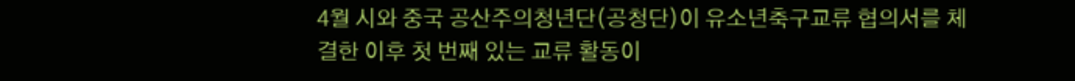4월 시와 중국 공산주의청년단(공청단)이 유소년축구교류 협의서를 체결한 이후 첫 번째 있는 교류 활동이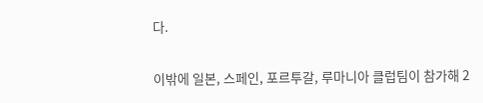다.

이밖에 일본, 스페인, 포르투갈, 루마니아 클럽팀이 참가해 2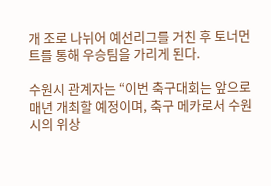개 조로 나뉘어 예선리그를 거친 후 토너먼트를 통해 우승팀을 가리게 된다.

수원시 관계자는 “이번 축구대회는 앞으로 매년 개최할 예정이며, 축구 메카로서 수원시의 위상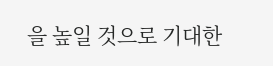을 높일 것으로 기대한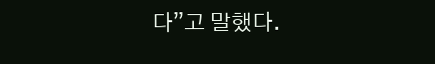다”고 말했다.